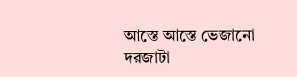আস্তে আস্তে ভেজানো দরজাটা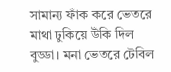সামান্য ফাঁক করে ভেতরে মাথা ঢুকিয়ে উঁকি দিল বুড্ডা। মনা ভেতরে টেবিল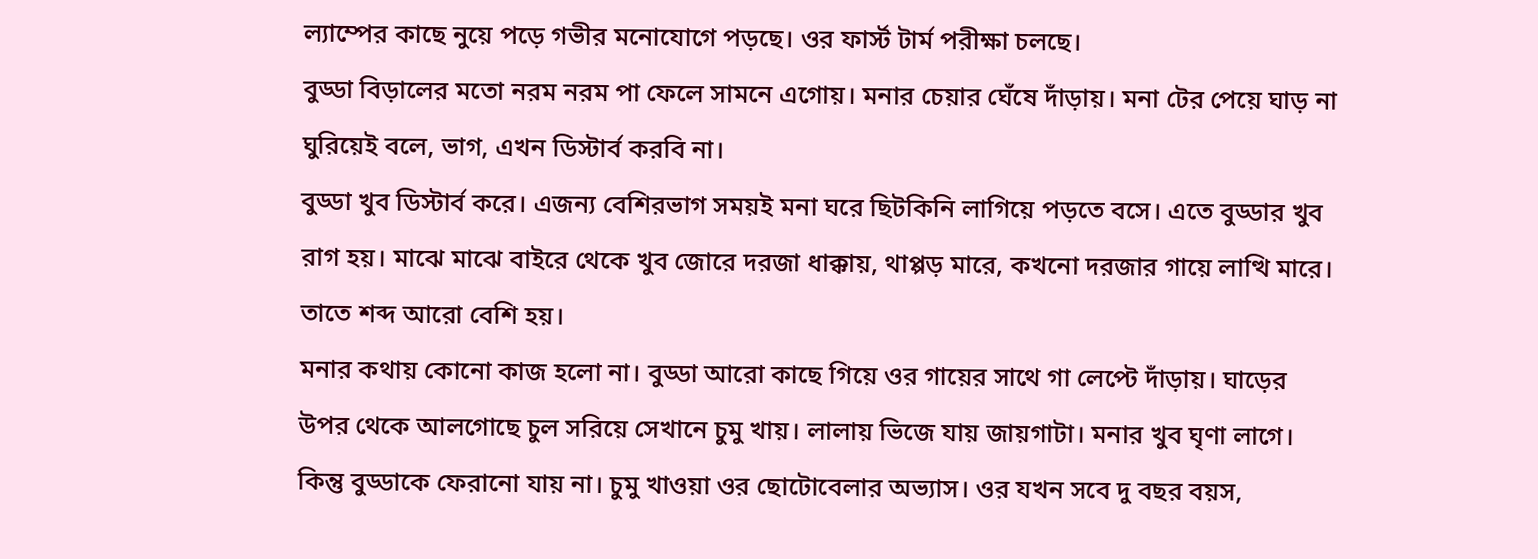ল্যাম্পের কাছে নুয়ে পড়ে গভীর মনোযোগে পড়ছে। ওর ফার্স্ট টার্ম পরীক্ষা চলছে।
বুড্ডা বিড়ালের মতো নরম নরম পা ফেলে সামনে এগোয়। মনার চেয়ার ঘেঁষে দাঁড়ায়। মনা টের পেয়ে ঘাড় না ঘুরিয়েই বলে, ভাগ, এখন ডিস্টার্ব করবি না।
বুড্ডা খুব ডিস্টার্ব করে। এজন্য বেশিরভাগ সময়ই মনা ঘরে ছিটকিনি লাগিয়ে পড়তে বসে। এতে বুড্ডার খুব রাগ হয়। মাঝে মাঝে বাইরে থেকে খুব জোরে দরজা ধাক্কায়, থাপ্পড় মারে, কখনো দরজার গায়ে লাত্থি মারে। তাতে শব্দ আরো বেশি হয়।
মনার কথায় কোনো কাজ হলো না। বুড্ডা আরো কাছে গিয়ে ওর গায়ের সাথে গা লেপ্টে দাঁড়ায়। ঘাড়ের উপর থেকে আলগোছে চুল সরিয়ে সেখানে চুমু খায়। লালায় ভিজে যায় জায়গাটা। মনার খুব ঘৃণা লাগে। কিন্তু বুড্ডাকে ফেরানো যায় না। চুমু খাওয়া ওর ছোটোবেলার অভ্যাস। ওর যখন সবে দু বছর বয়স,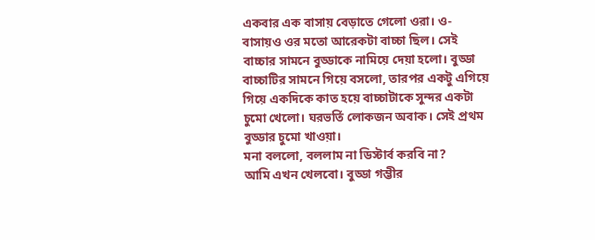একবার এক বাসায় বেড়াতে গেলো ওরা। ও-বাসায়ও ওর মতো আরেকটা বাচ্চা ছিল। সেই বাচ্চার সামনে বুড্ডাকে নামিয়ে দেয়া হলো। বুড্ডা বাচ্চাটির সামনে গিয়ে বসলো, তারপর একটু এগিয়ে গিয়ে একদিকে কাত হয়ে বাচ্চাটাকে সুন্দর একটা চুমো খেলো। ঘরভর্তি লোকজন অবাক। সেই প্রথম বুড্ডার চুমো খাওয়া।
মনা বললো, বললাম না ডিস্টার্ব করবি না?
আমি এখন খেলবো। বুড্ডা গম্ভীর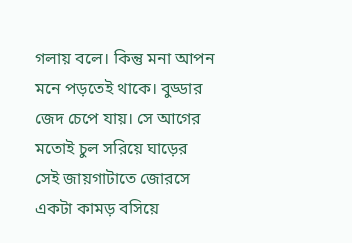গলায় বলে। কিন্তু মনা আপন মনে পড়তেই থাকে। বুড্ডার জেদ চেপে যায়। সে আগের মতোই চুল সরিয়ে ঘাড়ের সেই জায়গাটাতে জোরসে একটা কামড় বসিয়ে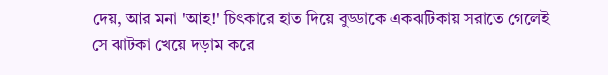দেয়, আর মনা 'আহ!' চিৎকারে হাত দিয়ে বুড্ডাকে একঝটিকায় সরাতে গেলেই সে ঝাটকা খেয়ে দড়াম করে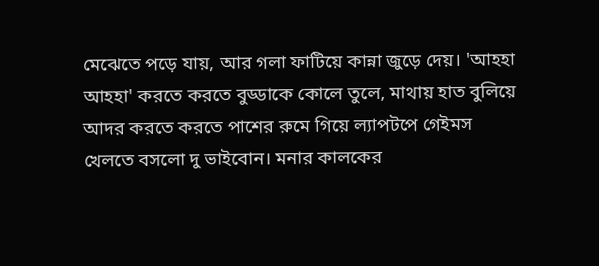মেঝেতে পড়ে যায়, আর গলা ফাটিয়ে কান্না জুড়ে দেয়। 'আহহা আহহা' করতে করতে বুড্ডাকে কোলে তুলে, মাথায় হাত বুলিয়ে আদর করতে করতে পাশের রুমে গিয়ে ল্যাপটপে গেইমস খেলতে বসলো দু ভাইবোন। মনার কালকের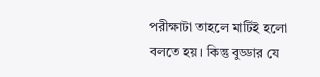পরীক্ষাটা তাহলে মাটিই হলো বলতে হয়। কিন্তু বুড্ডার যে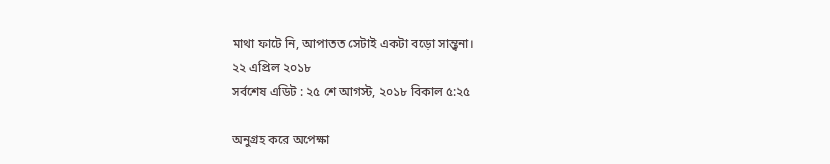মাথা ফাটে নি, আপাতত সেটাই একটা বড়ো সান্ত্বনা।
২২ এপ্রিল ২০১৮
সর্বশেষ এডিট : ২৫ শে আগস্ট, ২০১৮ বিকাল ৫:২৫

অনুগ্রহ করে অপেক্ষা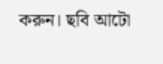করুন। ছবি আটো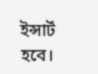ইন্সার্ট হবে।